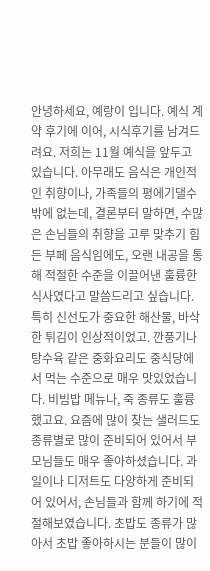안녕하세요, 예랑이 입니다. 예식 계약 후기에 이어, 시식후기를 남겨드려요. 저희는 11월 예식을 앞두고 있습니다. 아무래도 음식은 개인적인 취향이나, 가족들의 평에기댈수 밖에 없는데, 결론부터 말하면, 수많은 손님들의 취향을 고루 맞추기 힘든 부페 음식임에도, 오랜 내공을 통해 적절한 수준을 이끌어낸 훌륭한 식사였다고 말씀드리고 싶습니다. 특히 신선도가 중요한 해산물, 바삭한 튀김이 인상적이었고. 깐풍기나 탕수육 같은 중화요리도 중식당에서 먹는 수준으로 매우 맛있었습니다. 비빔밥 메뉴나, 죽 종류도 훌륭했고요. 요즘에 많이 찾는 샐러드도 종류별로 많이 준비되어 있어서 부모님들도 매우 좋아하셨습니다. 과일이나 디저트도 다양하게 준비되어 있어서, 손님들과 함께 하기에 적절해보였습니다. 초밥도 종류가 많아서 초밥 좋아하시는 분들이 많이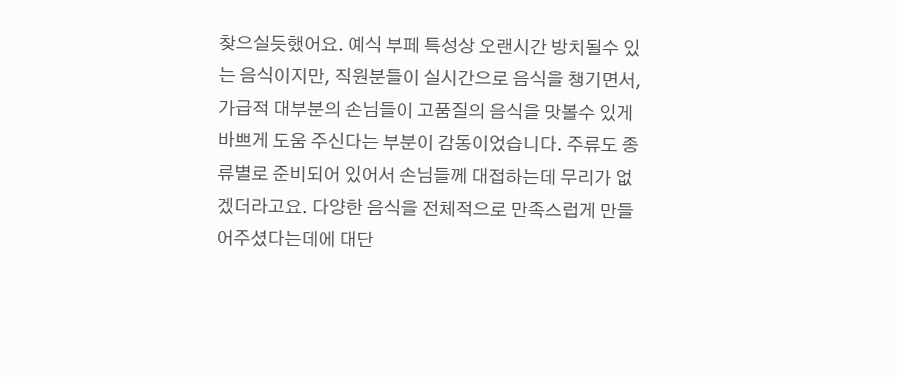찾으실듯했어요. 예식 부페 특성상 오랜시간 방치될수 있는 음식이지만, 직원분들이 실시간으로 음식을 챙기면서, 가급적 대부분의 손님들이 고품질의 음식을 맛볼수 있게 바쁘게 도움 주신다는 부분이 감동이었습니다. 주류도 종류별로 준비되어 있어서 손님들께 대접하는데 무리가 없겠더라고요. 다양한 음식을 전체적으로 만족스럽게 만들어주셨다는데에 대단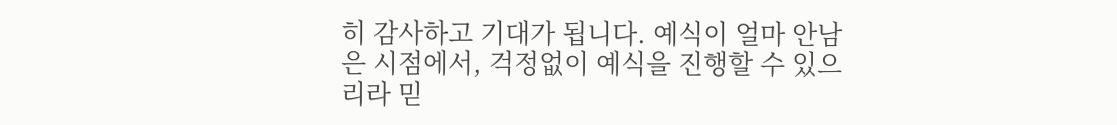히 감사하고 기대가 됩니다. 예식이 얼마 안남은 시점에서, 걱정없이 예식을 진행할 수 있으리라 믿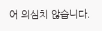어 의심치 않습니다.